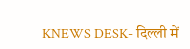KNEWS DESK- दिल्ली में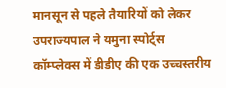मानसून से पहले तैयारियों को लेकर उपराज्यपाल ने यमुना स्पोर्ट्स कॉम्प्लेक्स में डीडीए की एक उच्चस्तरीय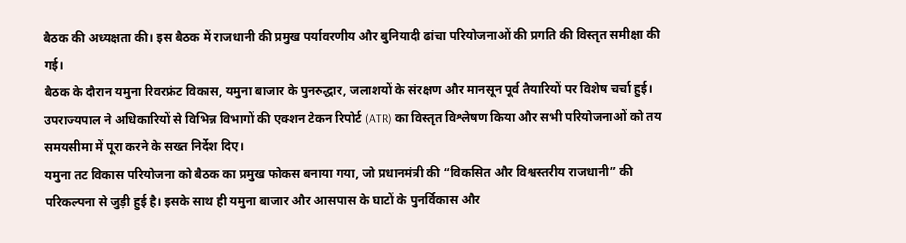बैठक की अध्यक्षता की। इस बैठक में राजधानी की प्रमुख पर्यावरणीय और बुनियादी ढांचा परियोजनाओं की प्रगति की विस्तृत समीक्षा की गई।
बैठक के दौरान यमुना रिवरफ्रंट विकास, यमुना बाजार के पुनरुद्धार, जलाशयों के संरक्षण और मानसून पूर्व तैयारियों पर विशेष चर्चा हुई। उपराज्यपाल ने अधिकारियों से विभिन्न विभागों की एक्शन टेकन रिपोर्ट (ATR) का विस्तृत विश्लेषण किया और सभी परियोजनाओं को तय समयसीमा में पूरा करने के सख्त निर्देश दिए।
यमुना तट विकास परियोजना को बैठक का प्रमुख फोकस बनाया गया, जो प्रधानमंत्री की “विकसित और विश्वस्तरीय राजधानी” की परिकल्पना से जुड़ी हुई है। इसके साथ ही यमुना बाजार और आसपास के घाटों के पुनर्विकास और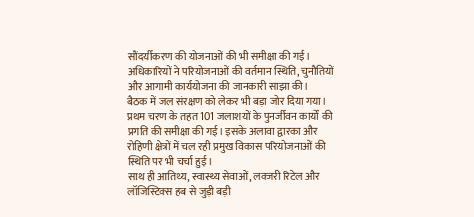सौंदर्यीकरण की योजनाओं की भी समीक्षा की गई। अधिकारियों ने परियोजनाओं की वर्तमान स्थिति, चुनौतियों और आगामी कार्ययोजना की जानकारी साझा की।
बैठक में जल संरक्षण को लेकर भी बड़ा जोर दिया गया। प्रथम चरण के तहत 101 जलाशयों के पुनर्जीवन कार्यों की प्रगति की समीक्षा की गई। इसके अलावा द्वारका और रोहिणी क्षेत्रों में चल रही प्रमुख विकास परियोजनाओं की स्थिति पर भी चर्चा हुई।
साथ ही आतिथ्य, स्वास्थ्य सेवाओं, लक्जरी रिटेल और लॉजिस्टिक्स हब से जुड़ी बड़ी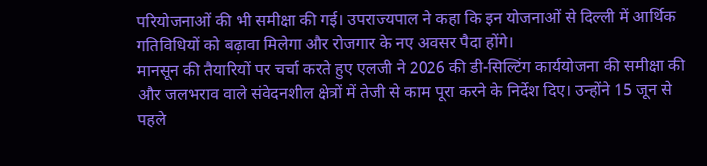परियोजनाओं की भी समीक्षा की गई। उपराज्यपाल ने कहा कि इन योजनाओं से दिल्ली में आर्थिक गतिविधियों को बढ़ावा मिलेगा और रोजगार के नए अवसर पैदा होंगे।
मानसून की तैयारियों पर चर्चा करते हुए एलजी ने 2026 की डी-सिल्टिंग कार्ययोजना की समीक्षा की और जलभराव वाले संवेदनशील क्षेत्रों में तेजी से काम पूरा करने के निर्देश दिए। उन्होंने 15 जून से पहले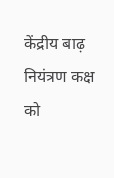केंद्रीय बाढ़ नियंत्रण कक्ष को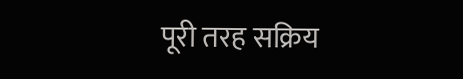पूरी तरह सक्रिय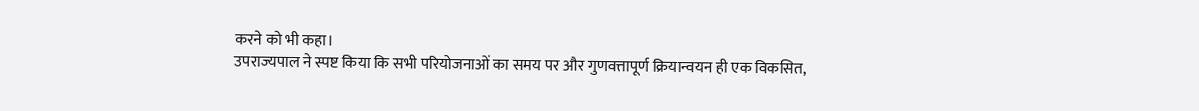करने को भी कहा।
उपराज्यपाल ने स्पष्ट किया कि सभी परियोजनाओं का समय पर और गुणवत्तापूर्ण क्रियान्वयन ही एक विकसित,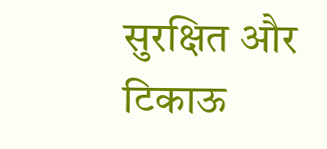सुरक्षित और टिकाऊ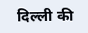दिल्ली की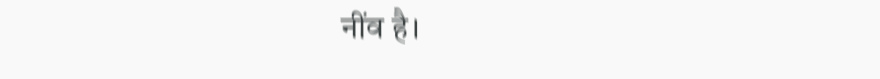नींव है।